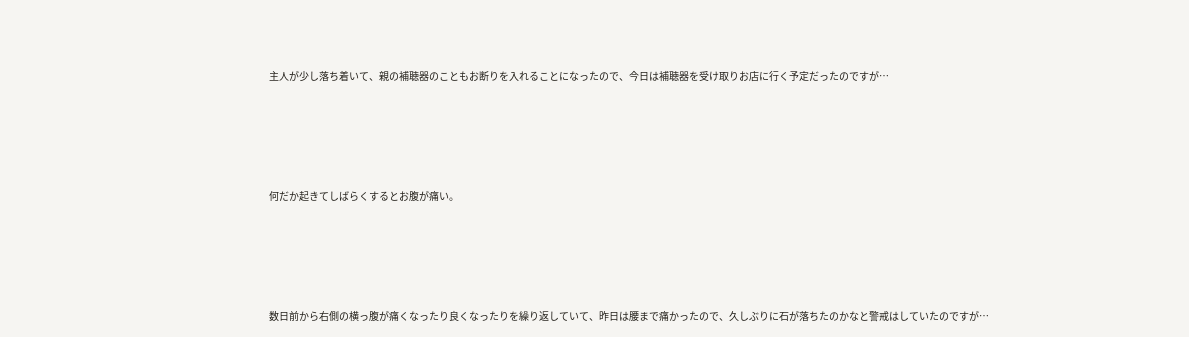主人が少し落ち着いて、親の補聴器のこともお断りを入れることになったので、今日は補聴器を受け取りお店に行く予定だったのですが…





何だか起きてしばらくするとお腹が痛い。





数日前から右側の横っ腹が痛くなったり良くなったりを繰り返していて、昨日は腰まで痛かったので、久しぶりに石が落ちたのかなと警戒はしていたのですが…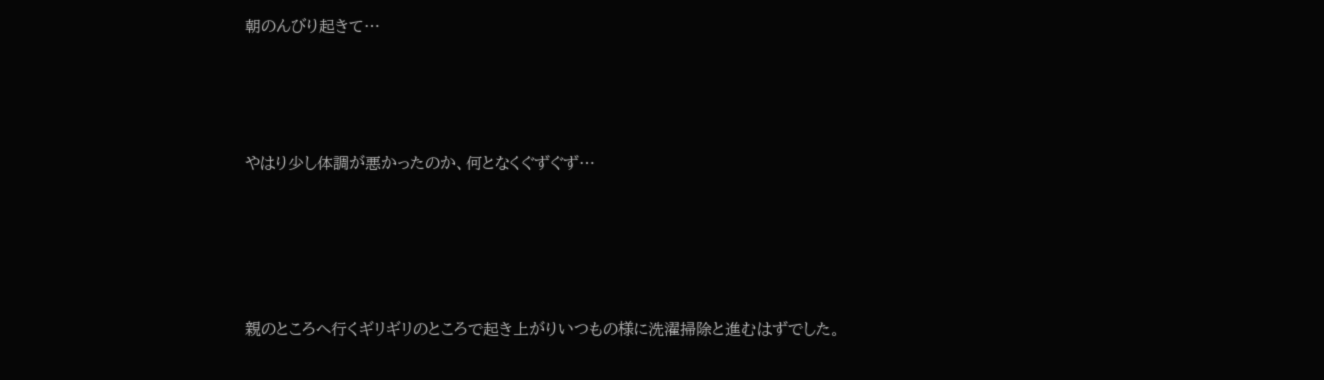朝のんびり起きて…




やはり少し体調が悪かったのか、何となくぐずぐず…





親のところへ行くギリギリのところで起き上がりいつもの様に洗濯掃除と進むはずでした。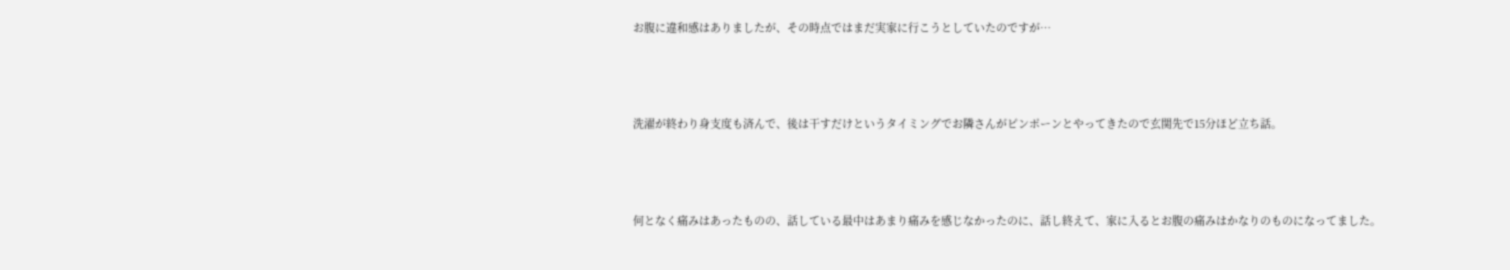お腹に違和感はありましたが、その時点ではまだ実家に行こうとしていたのですが…





洗濯が終わり身支度も済んで、後は干すだけというタイミングでお隣さんがピンポーンとやってきたので玄関先で15分ほど立ち話。





何となく痛みはあったものの、話している最中はあまり痛みを感じなかったのに、話し終えて、家に入るとお腹の痛みはかなりのものになってました。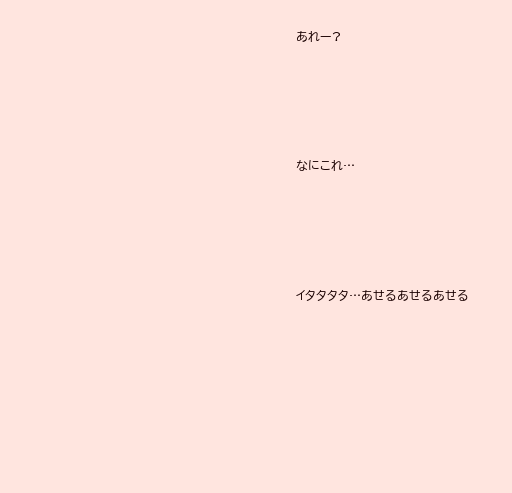あれー?





なにこれ…





イタタタタ…あせるあせるあせる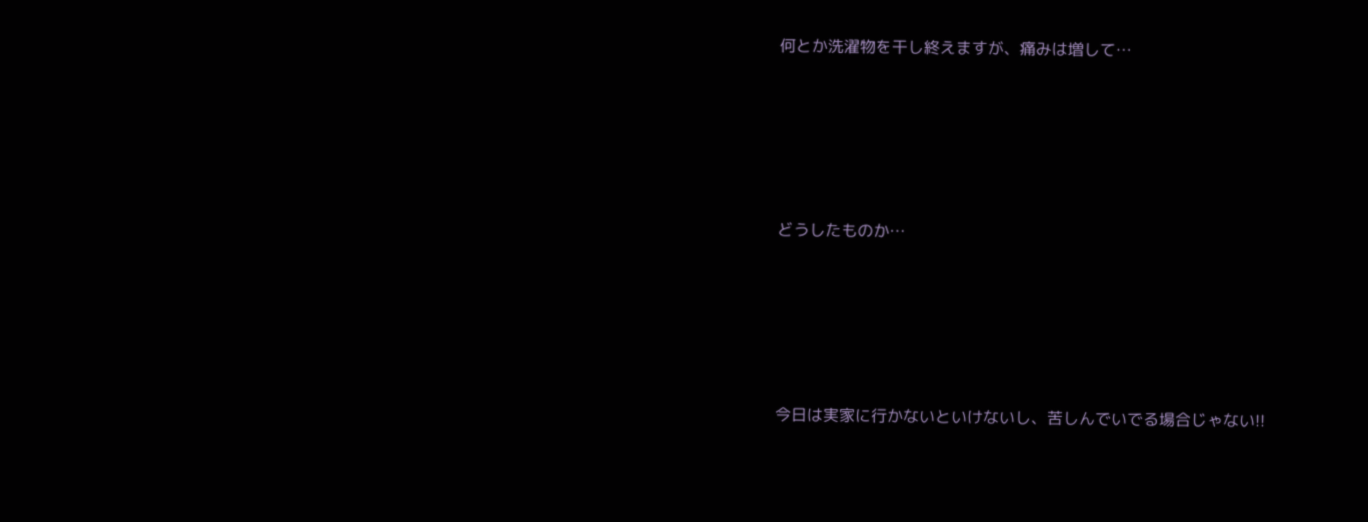何とか洗濯物を干し終えますが、痛みは増して…





どうしたものか…





今日は実家に行かないといけないし、苦しんでいでる場合じゃない!!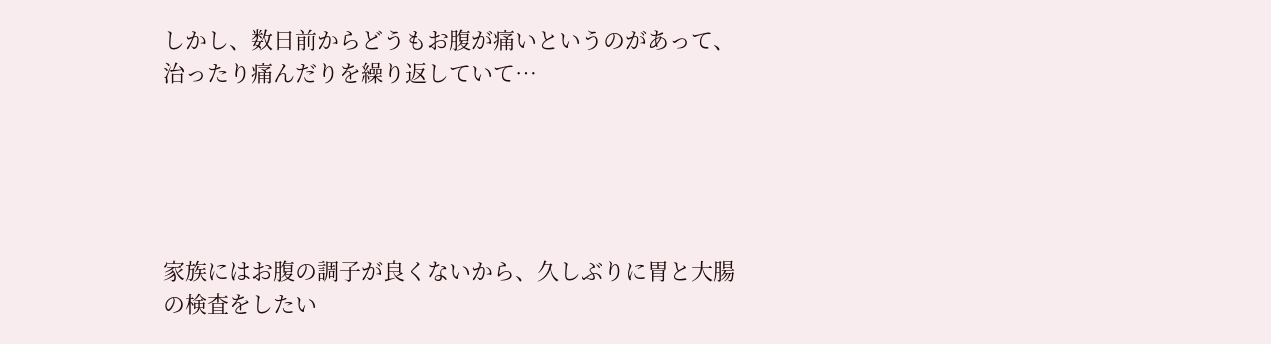しかし、数日前からどうもお腹が痛いというのがあって、治ったり痛んだりを繰り返していて…





家族にはお腹の調子が良くないから、久しぶりに胃と大腸の検査をしたい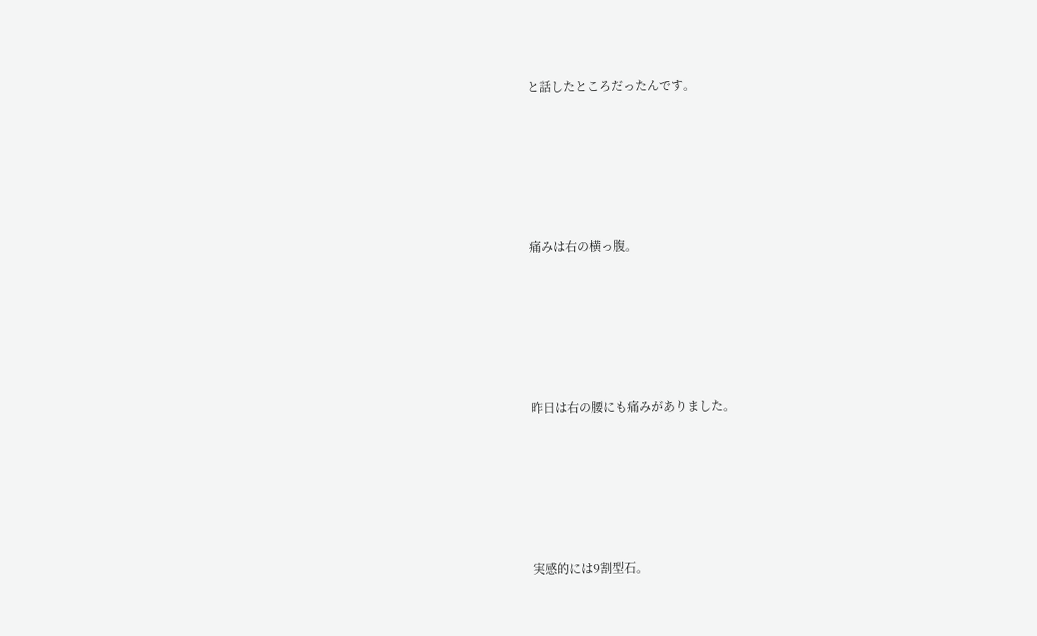と話したところだったんです。





痛みは右の横っ腹。





昨日は右の腰にも痛みがありました。





実感的には9割型石。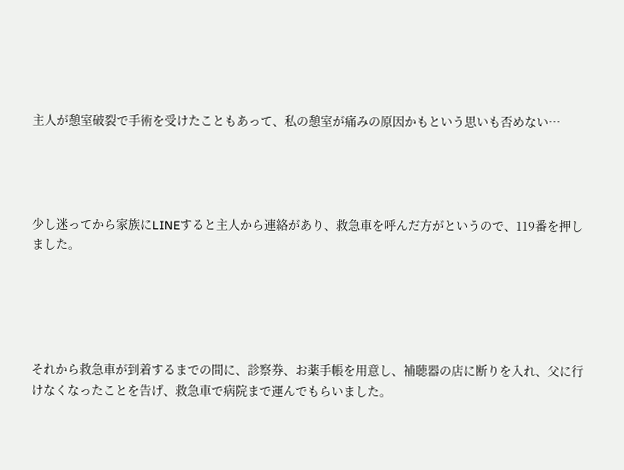主人が憩室破裂で手術を受けたこともあって、私の憩室が痛みの原因かもという思いも否めない…




少し迷ってから家族にLINEすると主人から連絡があり、救急車を呼んだ方がというので、119番を押しました。





それから救急車が到着するまでの間に、診察券、お薬手帳を用意し、補聴器の店に断りを入れ、父に行けなくなったことを告げ、救急車で病院まで運んでもらいました。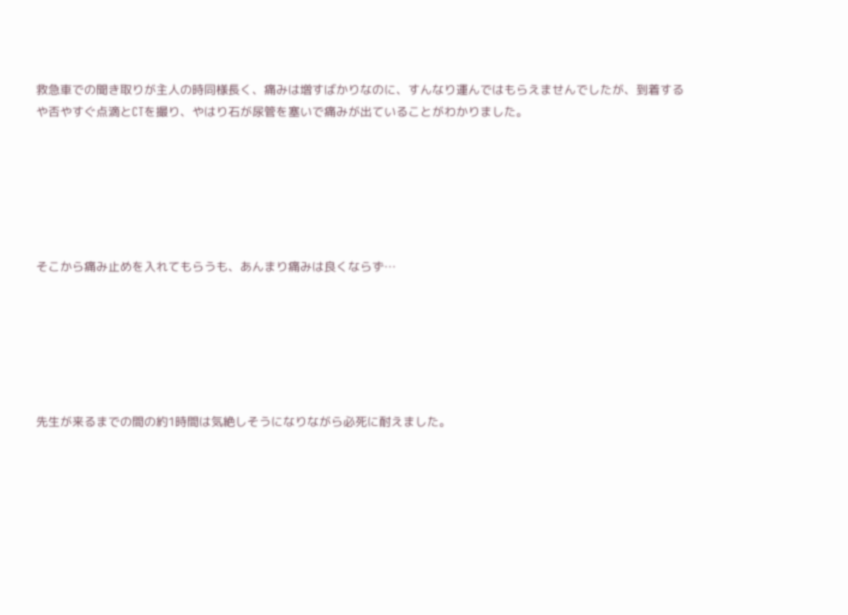救急車での聞き取りが主人の時同様長く、痛みは増すばかりなのに、すんなり運んではもらえませんでしたが、到着するや否やすぐ点滴とCTを撮り、やはり石が尿管を塞いで痛みが出ていることがわかりました。






そこから痛み止めを入れてもらうも、あんまり痛みは良くならず…






先生が来るまでの間の約1時間は気絶しそうになりながら必死に耐えました。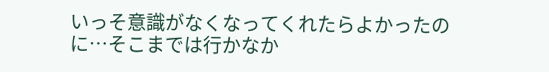いっそ意識がなくなってくれたらよかったのに…そこまでは行かなか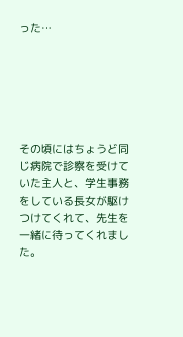った…






その頃にはちょうど同じ病院で診察を受けていた主人と、学生事務をしている長女が駆けつけてくれて、先生を一緒に待ってくれました。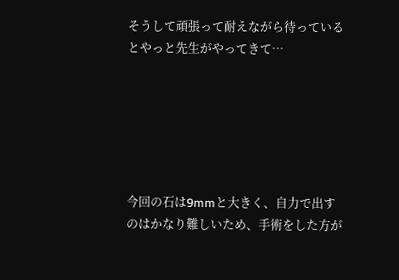そうして頑張って耐えながら待っているとやっと先生がやってきて…






今回の石は9mmと大きく、自力で出すのはかなり難しいため、手術をした方が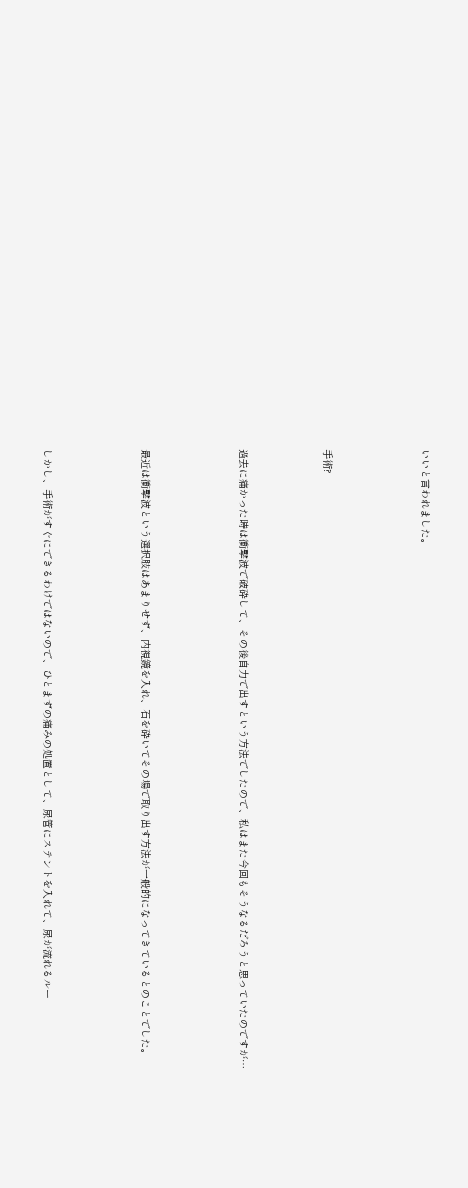いいと言われました。






手術?





過去に痛かった時は衝撃波で破砕して、その後自力で出すという方法でしたので、私はまた今回もそうなるだろうと思っていたのですが…






最近は衝撃波という選択肢はあまりせず、内視鏡を入れ、石を砕いてその場で取り出す方法が一般的になってきているとのことでした。






しかし、手術がすぐにできるわけではないので、ひとまずの痛みの処置として、尿管にステントを入れて、尿が流れるルー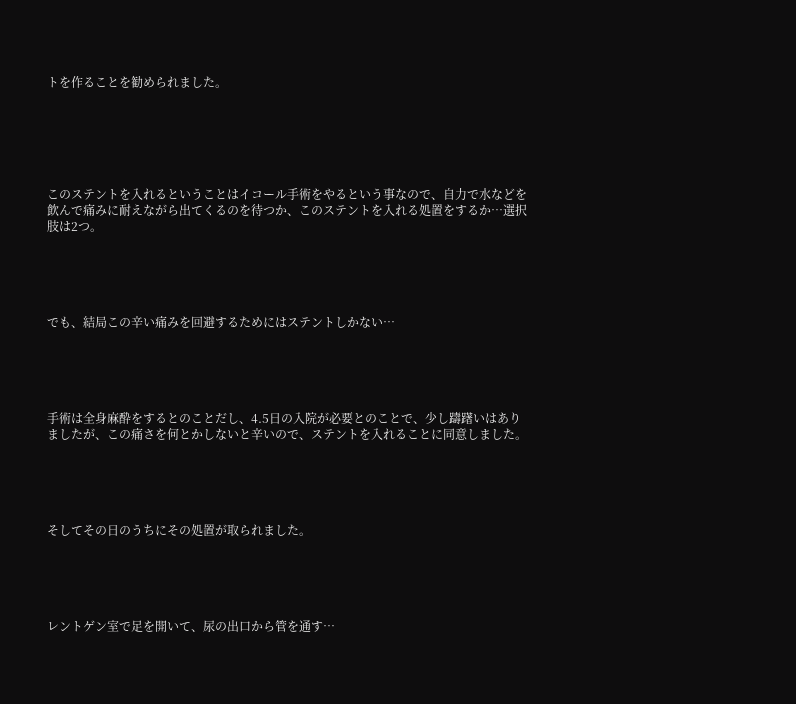トを作ることを勧められました。






このステントを入れるということはイコール手術をやるという事なので、自力で水などを飲んで痛みに耐えながら出てくるのを待つか、このステントを入れる処置をするか…選択肢は2つ。





でも、結局この辛い痛みを回避するためにはステントしかない…





手術は全身麻酔をするとのことだし、4.5日の入院が必要とのことで、少し躊躇いはありましたが、この痛さを何とかしないと辛いので、ステントを入れることに同意しました。





そしてその日のうちにその処置が取られました。





レントゲン室で足を開いて、尿の出口から管を通す…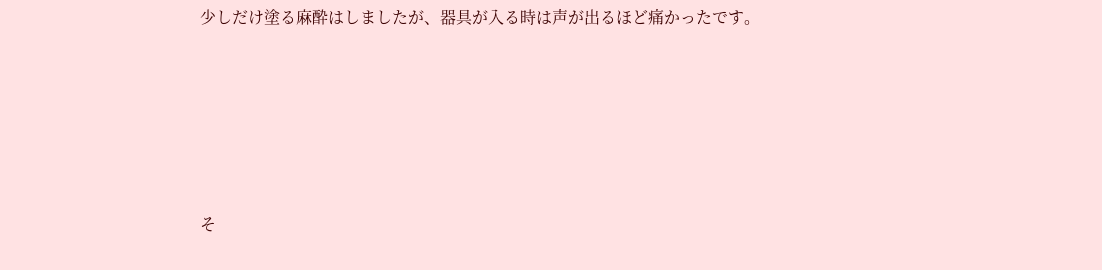少しだけ塗る麻酔はしましたが、器具が入る時は声が出るほど痛かったです。






そ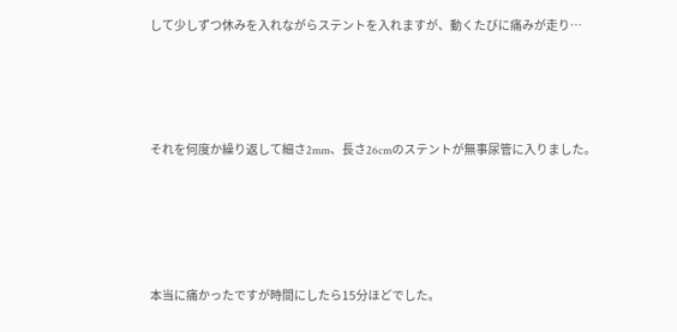して少しずつ休みを入れながらステントを入れますが、動くたびに痛みが走り…





それを何度か繰り返して細さ2mm、長さ26cmのステントが無事尿管に入りました。






本当に痛かったですが時間にしたら15分ほどでした。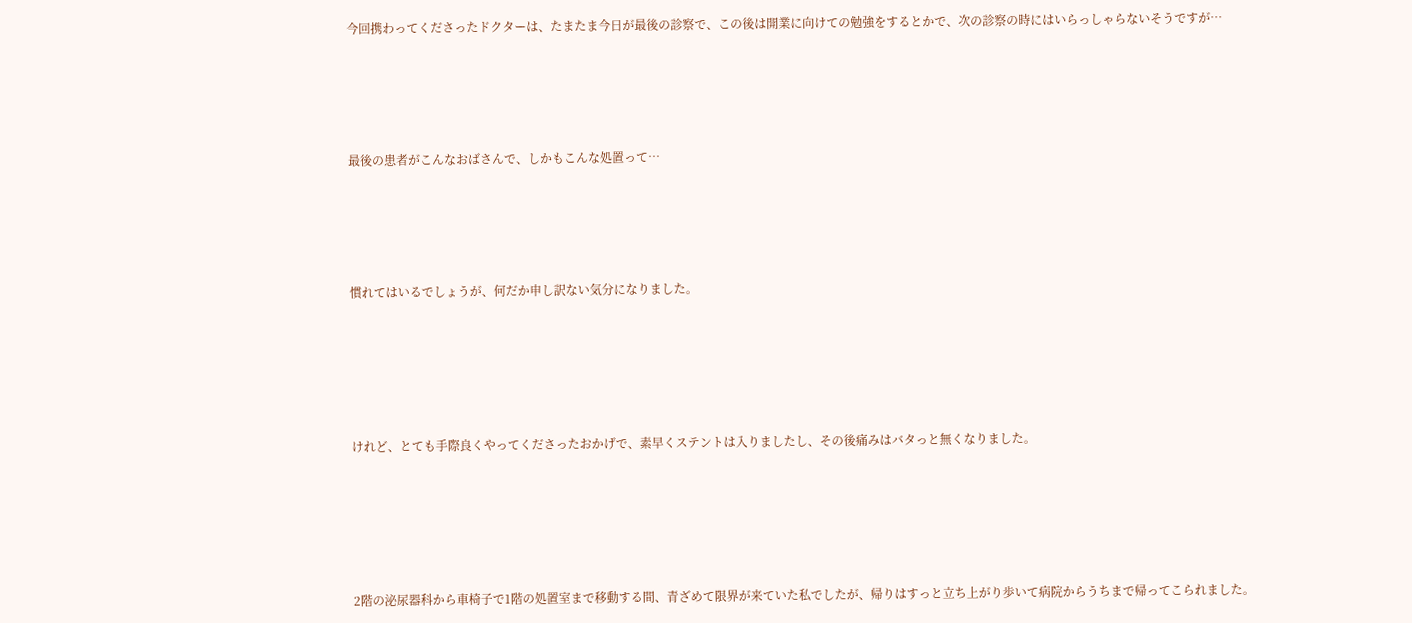今回携わってくださったドクターは、たまたま今日が最後の診察で、この後は開業に向けての勉強をするとかで、次の診察の時にはいらっしゃらないそうですが…





最後の患者がこんなおばさんで、しかもこんな処置って…





慣れてはいるでしょうが、何だか申し訳ない気分になりました。






けれど、とても手際良くやってくださったおかげで、素早くステントは入りましたし、その後痛みはバタっと無くなりました。






2階の泌尿器科から車椅子で1階の処置室まで移動する間、青ざめて限界が来ていた私でしたが、帰りはすっと立ち上がり歩いて病院からうちまで帰ってこられました。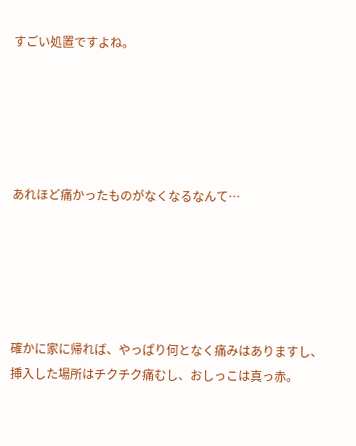すごい処置ですよね。





あれほど痛かったものがなくなるなんて…





確かに家に帰れば、やっぱり何となく痛みはありますし、挿入した場所はチクチク痛むし、おしっこは真っ赤。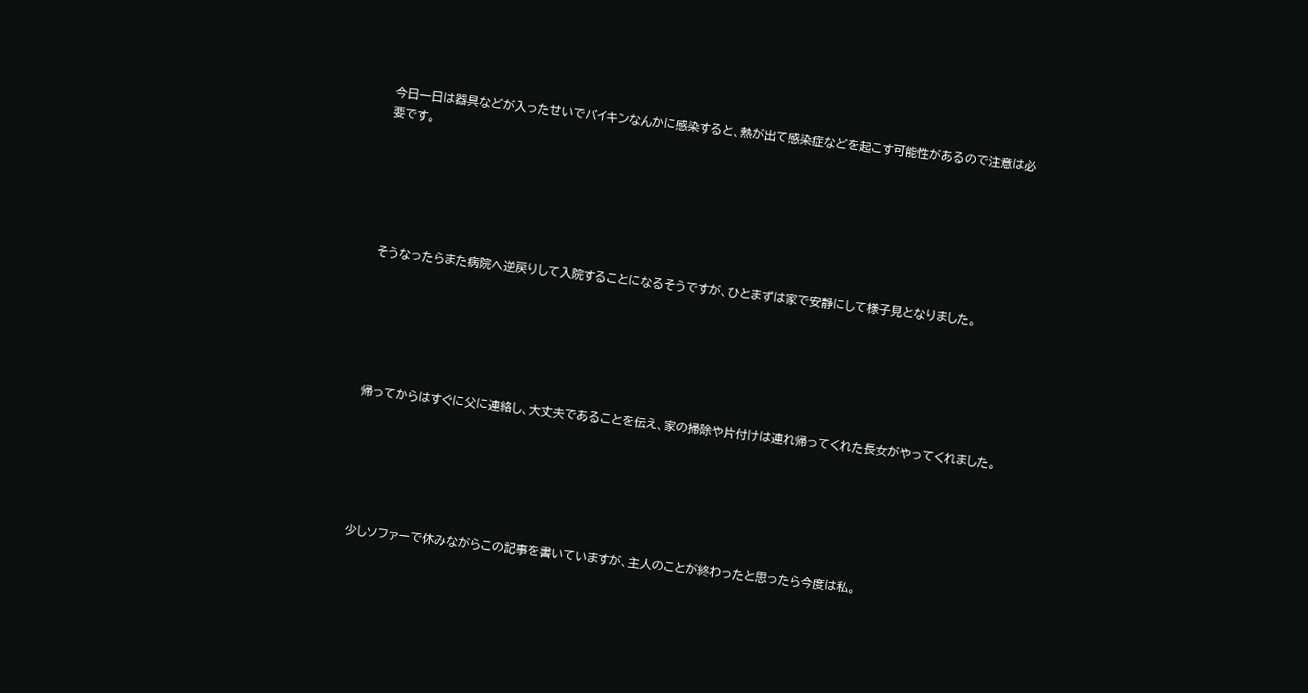今日一日は器具などが入ったせいでバイキンなんかに感染すると、熱が出て感染症などを起こす可能性があるので注意は必要です。






そうなったらまた病院へ逆戻りして入院することになるそうですが、ひとまずは家で安静にして様子見となりました。






帰ってからはすぐに父に連絡し、大丈夫であることを伝え、家の掃除や片付けは連れ帰ってくれた長女がやってくれました。






少しソファーで休みながらこの記事を書いていますが、主人のことが終わったと思ったら今度は私。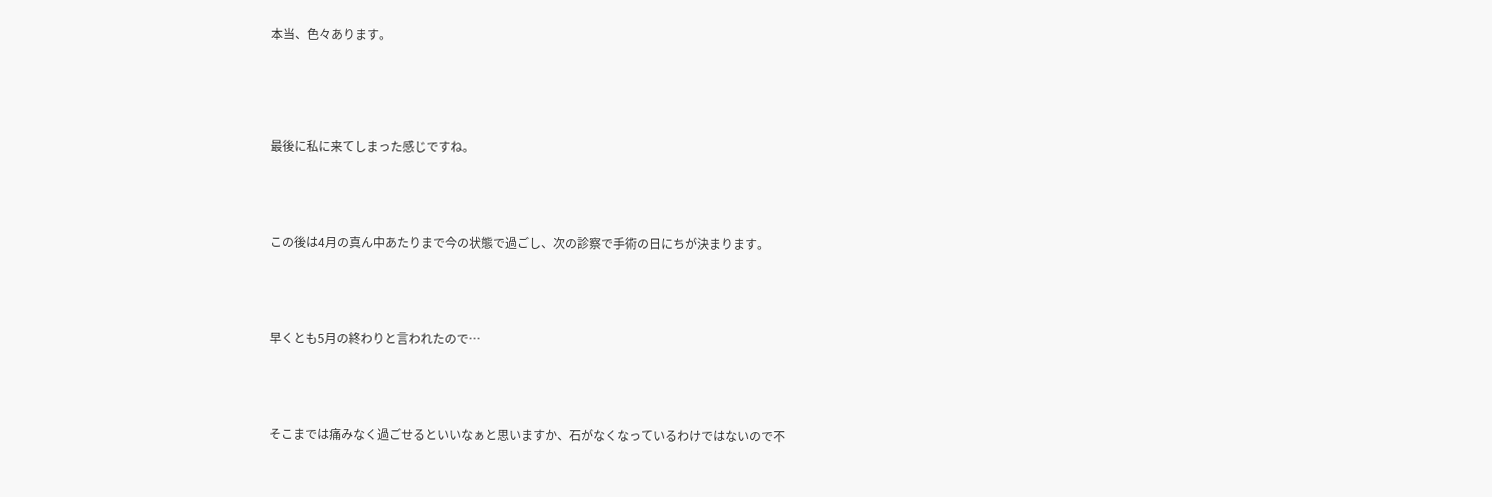本当、色々あります。






最後に私に来てしまった感じですね。





この後は4月の真ん中あたりまで今の状態で過ごし、次の診察で手術の日にちが決まります。





早くとも5月の終わりと言われたので…





そこまでは痛みなく過ごせるといいなぁと思いますか、石がなくなっているわけではないので不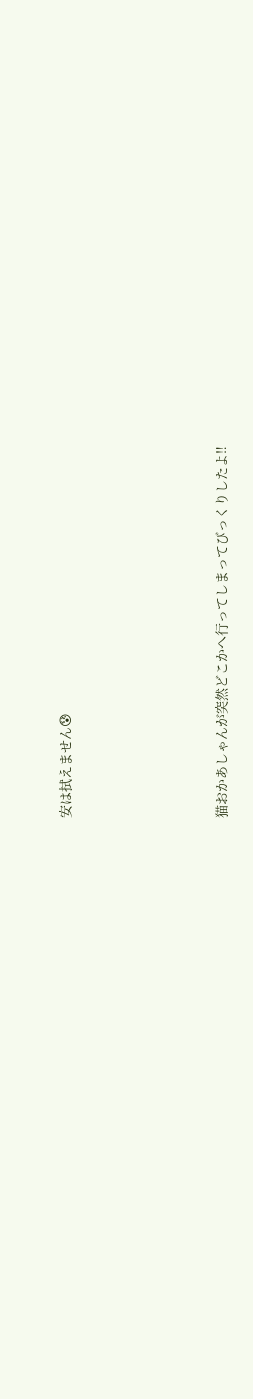安は拭えません😰







猫おかあしゃんが突然どこかへ行ってしまってびっくりしたよ‼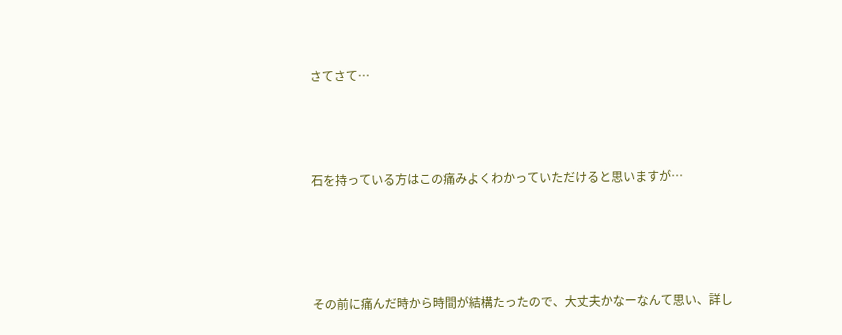さてさて…




石を持っている方はこの痛みよくわかっていただけると思いますが…





その前に痛んだ時から時間が結構たったので、大丈夫かなーなんて思い、詳し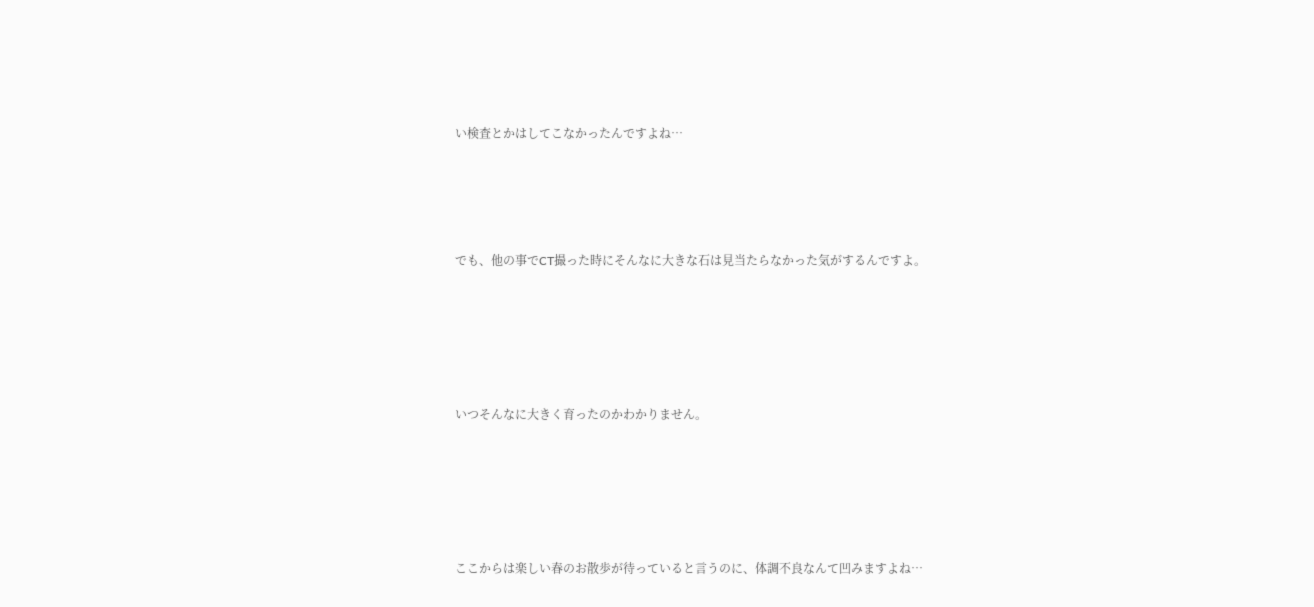い検査とかはしてこなかったんですよね…




でも、他の事でCT撮った時にそんなに大きな石は見当たらなかった気がするんですよ。





いつそんなに大きく育ったのかわかりません。





ここからは楽しい春のお散歩が待っていると言うのに、体調不良なんて凹みますよね…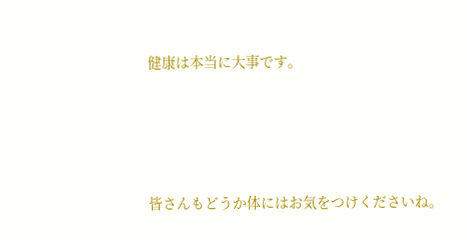健康は本当に大事です。





皆さんもどうか体にはお気をつけくださいね。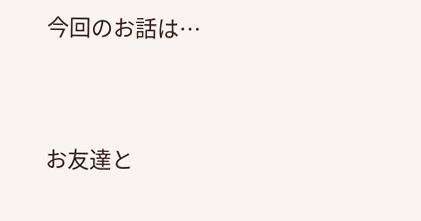今回のお話は…




お友達と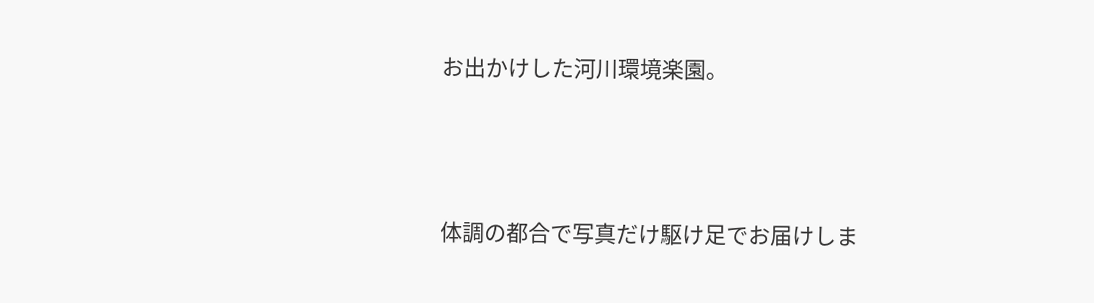お出かけした河川環境楽園。




体調の都合で写真だけ駆け足でお届けしま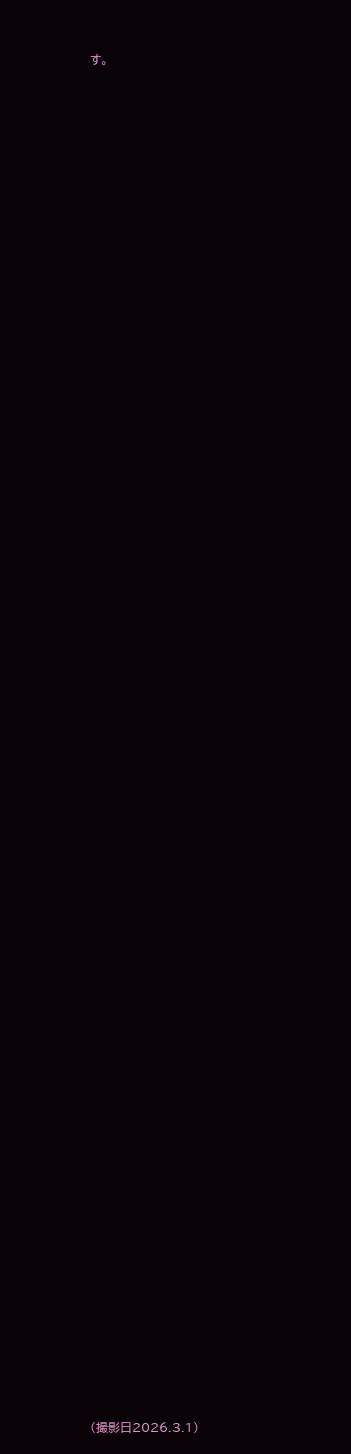す。











































































(撮影日2026.3.1)